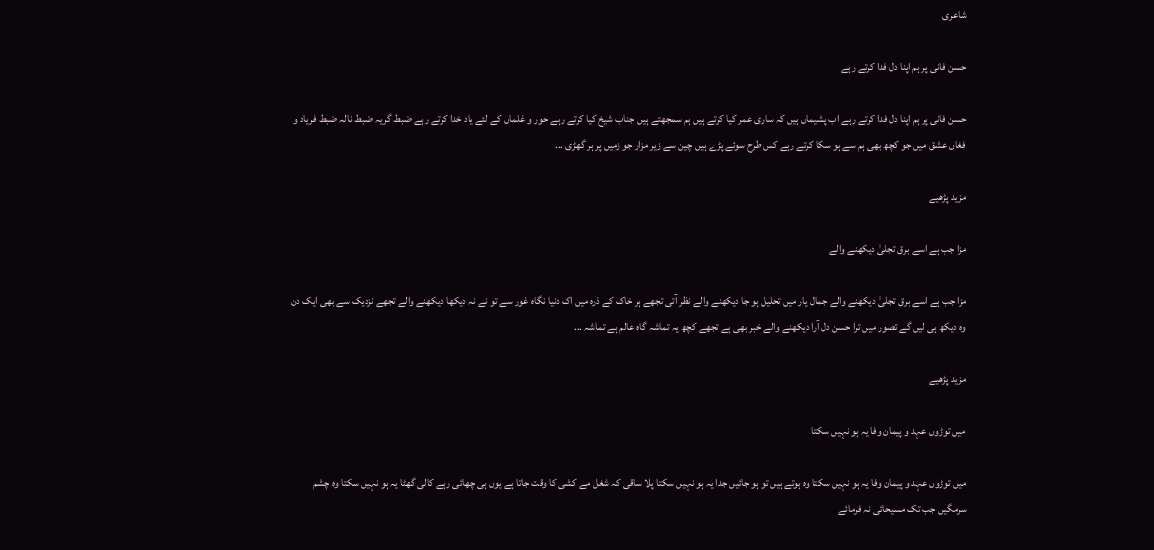شاعری

حسن فانی پر ہم اپنا دل فدا کرتے رہے

حسن فانی پر ہم اپنا دل فدا کرتے رہے اب پشیماں ہیں کہ ساری عمر کیا کرتے ہیں ہم سمجھتے ہیں جناب شیخ کیا کرتے رہے حور و غلماں کے لئے یاد خدا کرتے رہے ضبط گریہ ضبط نالہ ضبط فریاد و فغاں عشق میں جو کچھ بھی ہم سے ہو سکا کرتے رہے کس طرح سوئے پڑے ہیں چین سے زیر مزار جو زمیں پر ہر گھڑی ...

مزید پڑھیے

مزا جب ہے اسے برق تجلیٰ دیکھنے والے

مزا جب ہے اسے برق تجلیٰ دیکھنے والے جمال یار میں تحلیل ہو جا دیکھنے والے نظر آتی تجھے ہر خاک کے ذرہ میں اک دنیا نگاہ غور سے تو نے نہ دیکھا دیکھنے والے تجھے نزدیک سے بھی ایک دن وہ دیکھ ہی لیں گے تصور میں ترا حسن دل آرا دیکھنے والے خبر بھی ہے تجھے کچھ یہ تماشہ گاہ عالم ہے تماشہ ...

مزید پڑھیے

میں توڑوں عہد و پیمان وفا یہ ہو نہیں سکتا

میں توڑوں عہد و پیمان وفا یہ ہو نہیں سکتا وہ ہوتے ہیں تو ہو جائیں جدا یہ ہو نہیں سکتا پلا ساقی کہ شغل مے کشی کا وقت جاتا ہے یوں ہی چھائی رہے کالی گھٹا یہ ہو نہیں سکتا وہ چشم سرمگیں جب تک مسیحائی نہ فرمائے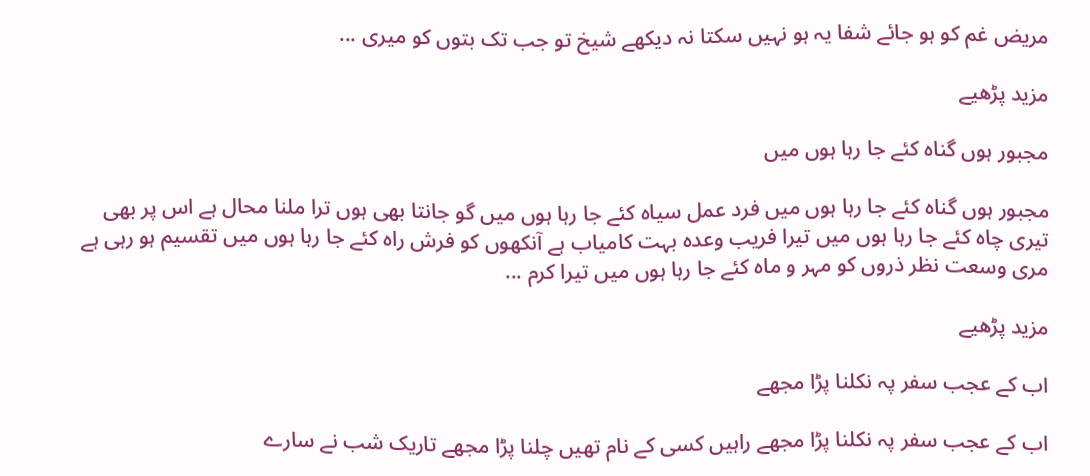مریض غم کو ہو جائے شفا یہ ہو نہیں سکتا نہ دیکھے شیخ تو جب تک بتوں کو میری ...

مزید پڑھیے

مجبور ہوں گناہ کئے جا رہا ہوں میں

مجبور ہوں گناہ کئے جا رہا ہوں میں فرد عمل سیاہ کئے جا رہا ہوں میں گو جانتا بھی ہوں ترا ملنا محال ہے اس پر بھی تیری چاہ کئے جا رہا ہوں میں تیرا فریب وعدہ بہت کامیاب ہے آنکھوں کو فرش راہ کئے جا رہا ہوں میں تقسیم ہو رہی ہے مری وسعت نظر ذروں کو مہر و ماہ کئے جا رہا ہوں میں تیرا کرم ...

مزید پڑھیے

اب کے عجب سفر پہ نکلنا پڑا مجھے

اب کے عجب سفر پہ نکلنا پڑا مجھے راہیں کسی کے نام تھیں چلنا پڑا مجھے تاریک شب نے سارے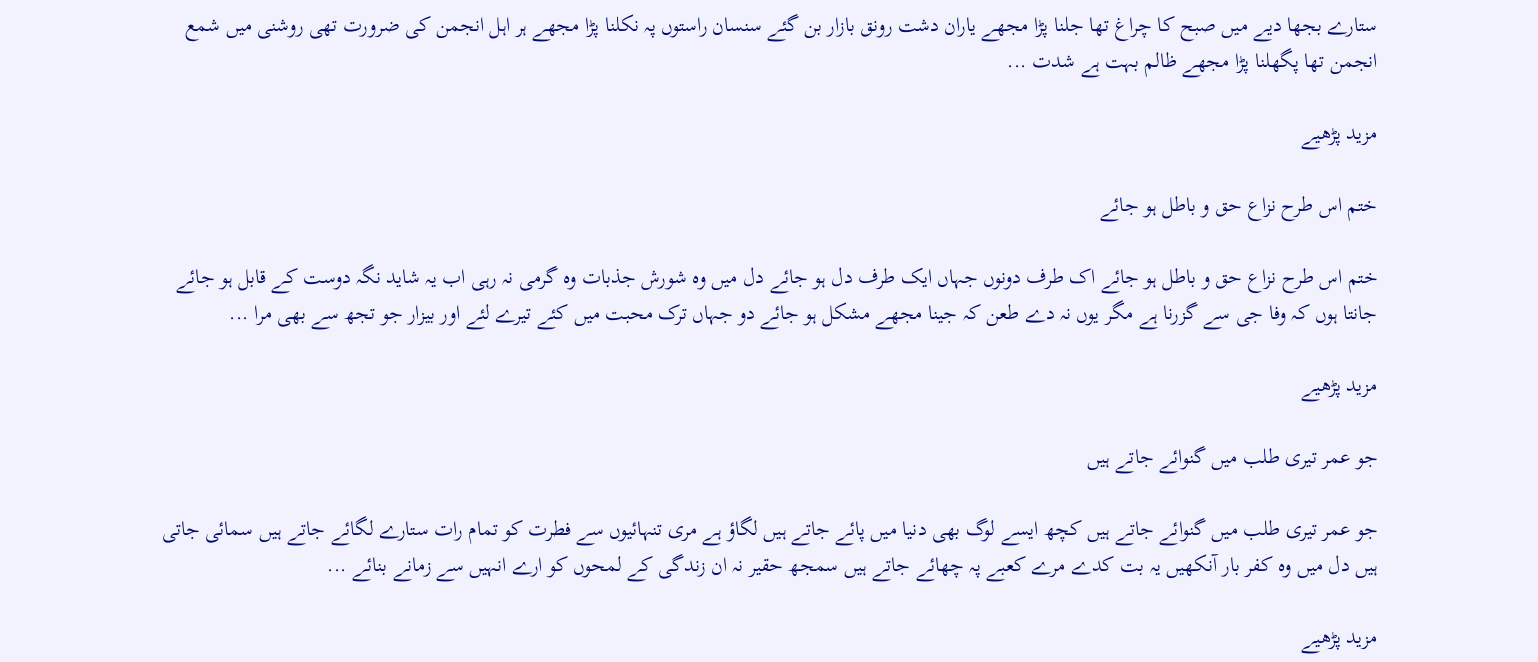ستارے بجھا دیے میں صبح کا چراغ تھا جلنا پڑا مجھے یاران دشت رونق بازار بن گئے سنسان راستوں پہ نکلنا پڑا مجھے ہر اہل انجمن کی ضرورت تھی روشنی میں شمع انجمن تھا پگھلنا پڑا مجھے ظالم بہت ہے شدت ...

مزید پڑھیے

ختم اس طرح نزاع حق و باطل ہو جائے

ختم اس طرح نزاع حق و باطل ہو جائے اک طرف دونوں جہاں ایک طرف دل ہو جائے دل میں وہ شورش جذبات وہ گرمی نہ رہی اب یہ شاید نگہ دوست کے قابل ہو جائے جانتا ہوں کہ وفا جی سے گزرنا ہے مگر یوں نہ دے طعن کہ جینا مجھے مشکل ہو جائے دو جہاں ترک محبت میں کئے تیرے لئے اور بیزار جو تجھ سے بھی مرا ...

مزید پڑھیے

جو عمر تیری طلب میں گنوائے جاتے ہیں

جو عمر تیری طلب میں گنوائے جاتے ہیں کچھ ایسے لوگ بھی دنیا میں پائے جاتے ہیں لگاؤ ہے مری تنہائیوں سے فطرت کو تمام رات ستارے لگائے جاتے ہیں سمائی جاتی ہیں دل میں وہ کفر بار آنکھیں یہ بت کدے مرے کعبے پہ چھائے جاتے ہیں سمجھ حقیر نہ ان زندگی کے لمحوں کو ارے انہیں سے زمانے بنائے ...

مزید پڑھیے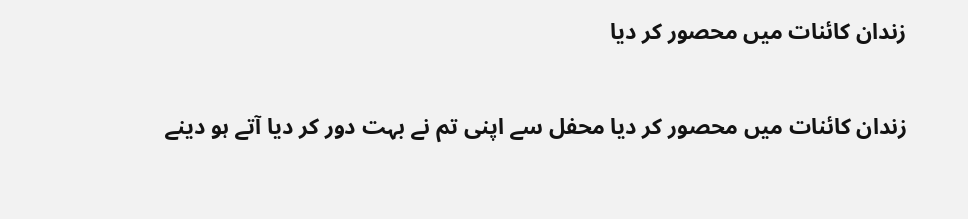زندان کائنات میں محصور کر دیا

زندان کائنات میں محصور کر دیا محفل سے اپنی تم نے بہت دور کر دیا آتے ہو دینے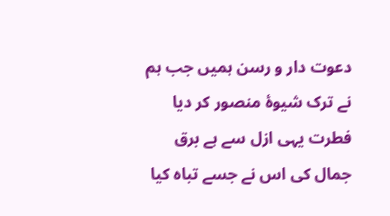دعوت دار و رسن ہمیں جب ہم نے ترک شیوۂ منصور کر دیا فطرت یہی ازل سے ہے برق جمال کی اس نے جسے تباہ کیا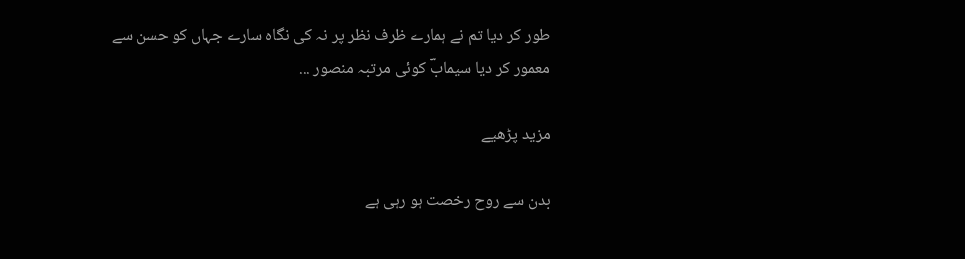طور کر دیا تم نے ہمارے ظرف نظر پر نہ کی نگاہ سارے جہاں کو حسن سے معمور کر دیا سیمابؔ کوئی مرتبہ منصور ...

مزید پڑھیے

بدن سے روح رخصت ہو رہی ہے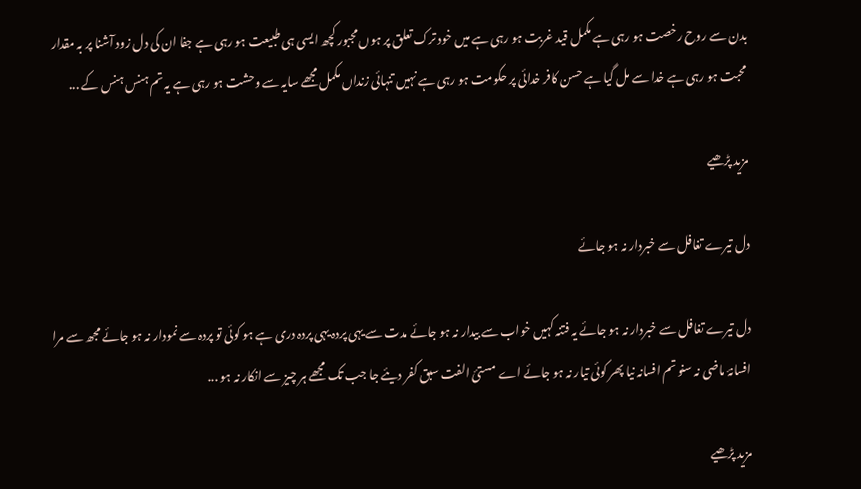بدن سے روح رخصت ہو رہی ہے مکمل قید غربت ہو رہی ہے میں خود ترک تعلق پر ہوں مجبور کچھ ایسی ہی طبیعت ہو رہی ہے جفا ان کی دل زود آشنا پر بہ مقدار محبت ہو رہی ہے خدا سے مل گیا ہے حسن کافر خدائی پر حکومت ہو رہی ہے نہیں تنہائی زنداں مکمل مجھے سایہ سے وحشت ہو رہی ہے یہ تم ہنس ہنس کے ...

مزید پڑھیے

دل تیرے تغافل سے خبردار نہ ہو جائے

دل تیرے تغافل سے خبردار نہ ہو جائے یہ فتنہ کہیں خواب سے بیدار نہ ہو جائے مدت سے یہی پردہ یہی پردہ دری ہے ہو کوئی تو پردہ سے نمودار نہ ہو جائے مجھ سے مرا افسانۂ ماضی نہ سنو تم افسانہ نیا پھر کوئی تیار نہ ہو جائے اے مستئ الفت سبق کفر دیئے جا جب تک مجھے ہر چیز سے انکار نہ ہو ...

مزید پڑھیے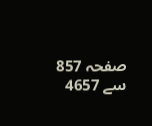صفحہ 857 سے 4657